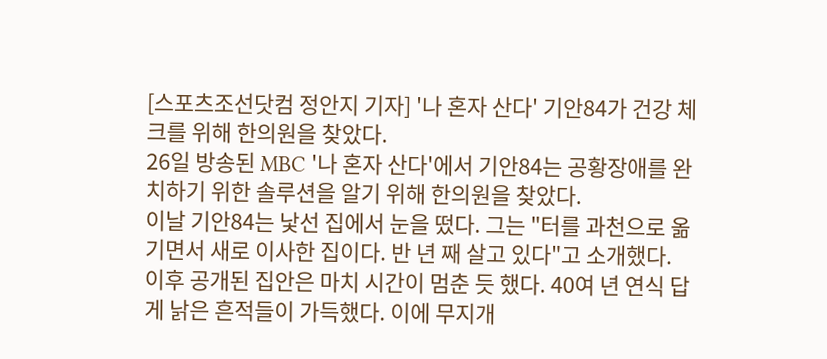[스포츠조선닷컴 정안지 기자] '나 혼자 산다' 기안84가 건강 체크를 위해 한의원을 찾았다.
26일 방송된 MBC '나 혼자 산다'에서 기안84는 공황장애를 완치하기 위한 솔루션을 알기 위해 한의원을 찾았다.
이날 기안84는 낯선 집에서 눈을 떴다. 그는 "터를 과천으로 옮기면서 새로 이사한 집이다. 반 년 째 살고 있다"고 소개했다.
이후 공개된 집안은 마치 시간이 멈춘 듯 했다. 40여 년 연식 답게 낡은 흔적들이 가득했다. 이에 무지개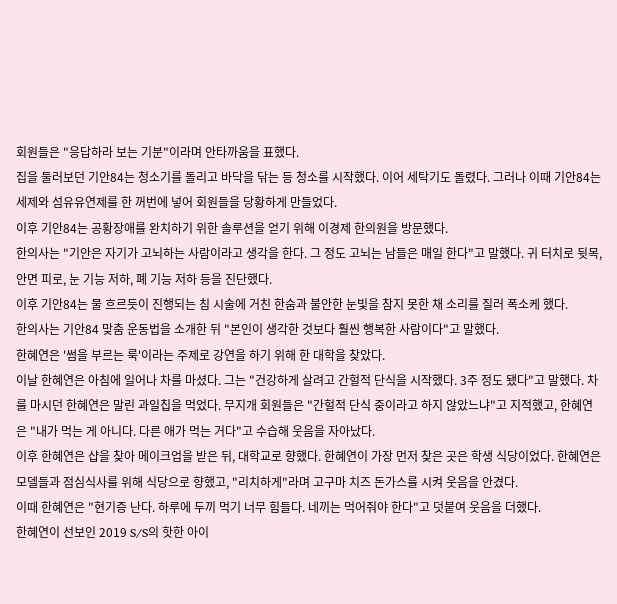회원들은 "응답하라 보는 기분"이라며 안타까움을 표했다.
집을 둘러보던 기안84는 청소기를 돌리고 바닥을 닦는 등 청소를 시작했다. 이어 세탁기도 돌렸다. 그러나 이때 기안84는 세제와 섬유유연제를 한 꺼번에 넣어 회원들을 당황하게 만들었다.
이후 기안84는 공황장애를 완치하기 위한 솔루션을 얻기 위해 이경제 한의원을 방문했다.
한의사는 "기안은 자기가 고뇌하는 사람이라고 생각을 한다. 그 정도 고뇌는 남들은 매일 한다"고 말했다. 귀 터치로 뒷목, 안면 피로, 눈 기능 저하, 폐 기능 저하 등을 진단했다.
이후 기안84는 물 흐르듯이 진행되는 침 시술에 거친 한숨과 불안한 눈빛을 참지 못한 채 소리를 질러 폭소케 했다.
한의사는 기안84 맞춤 운동법을 소개한 뒤 "본인이 생각한 것보다 훨씬 행복한 사람이다"고 말했다.
한혜연은 '썸을 부르는 룩'이라는 주제로 강연을 하기 위해 한 대학을 찾았다.
이날 한혜연은 아침에 일어나 차를 마셨다. 그는 "건강하게 살려고 간헐적 단식을 시작했다. 3주 정도 됐다"고 말했다. 차를 마시던 한혜연은 말린 과일칩을 먹었다. 무지개 회원들은 "간헐적 단식 중이라고 하지 않았느냐"고 지적했고, 한혜연은 "내가 먹는 게 아니다. 다른 애가 먹는 거다"고 수습해 웃음을 자아났다.
이후 한혜연은 샵을 찾아 메이크업을 받은 뒤, 대학교로 향했다. 한혜연이 가장 먼저 찾은 곳은 학생 식당이었다. 한혜연은 모델들과 점심식사를 위해 식당으로 향했고, "리치하게"라며 고구마 치즈 돈가스를 시켜 웃음을 안겼다.
이때 한혜연은 "현기증 난다. 하루에 두끼 먹기 너무 힘들다. 네끼는 먹어줘야 한다"고 덧붙여 웃음을 더했다.
한혜연이 선보인 2019 S/S의 핫한 아이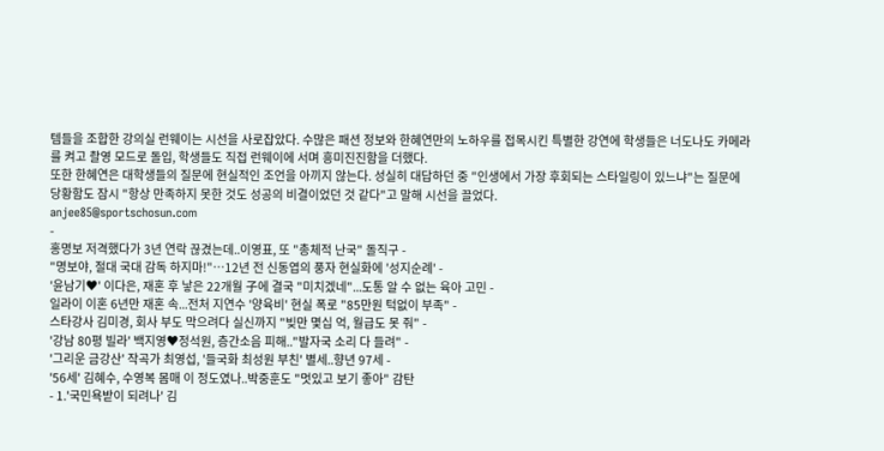템들을 조합한 강의실 런웨이는 시선을 사로잡았다. 수많은 패션 정보와 한혜연만의 노하우를 접목시킨 특별한 강연에 학생들은 너도나도 카메라를 켜고 촬영 모드로 돌입, 학생들도 직접 런웨이에 서며 흥미진진함을 더했다.
또한 한혜연은 대학생들의 질문에 현실적인 조언을 아끼지 않는다. 성실히 대답하던 중 "인생에서 가장 후회되는 스타일링이 있느냐"는 질문에 당황함도 잠시 "항상 만족하지 못한 것도 성공의 비결이었던 것 같다"고 말해 시선을 끌었다.
anjee85@sportschosun.com
-
홍명보 저격했다가 3년 연락 끊겼는데..이영표, 또 "총체적 난국" 돌직구 -
"명보야, 절대 국대 감독 하지마!"…12년 전 신동엽의 풍자 현실화에 '성지순례' -
'윤남기♥' 이다은, 재혼 후 낳은 22개월 子에 결국 "미치겠네"...도통 알 수 없는 육아 고민 -
일라이 이혼 6년만 재혼 속...전처 지연수 '양육비' 현실 폭로 "85만원 턱없이 부족" -
스타강사 김미경, 회사 부도 막으려다 실신까지 "빚만 몇십 억, 월급도 못 줘" -
'강남 80평 빌라' 백지영♥정석원, 층간소음 피해.."발자국 소리 다 들려" -
'그리운 금강산' 작곡가 최영섭, '들국화 최성원 부친' 별세..향년 97세 -
'56세' 김혜수, 수영복 몸매 이 정도였나..박중훈도 "멋있고 보기 좋아" 감탄
- 1.'국민욕받이 되려나' 김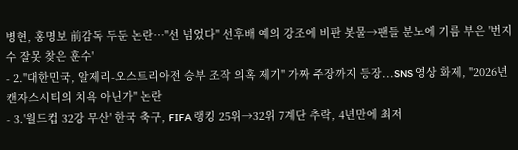병현, 홍명보 前감독 두둔 논란…"선 넘었다" 선후배 예의 강조에 비판 봇물→팬들 분노에 기름 부은 '번지수 잘못 찾은 훈수'
- 2."대한민국, 알제리-오스트리아전 승부 조작 의혹 제기" 가짜 주장까지 등장...SNS 영상 화제, "2026년 캔자스시티의 치욕 아닌가" 논란
- 3.'월드컵 32강 무산' 한국 축구, FIFA 랭킹 25위→32위 7계단 추락, 4년만에 최저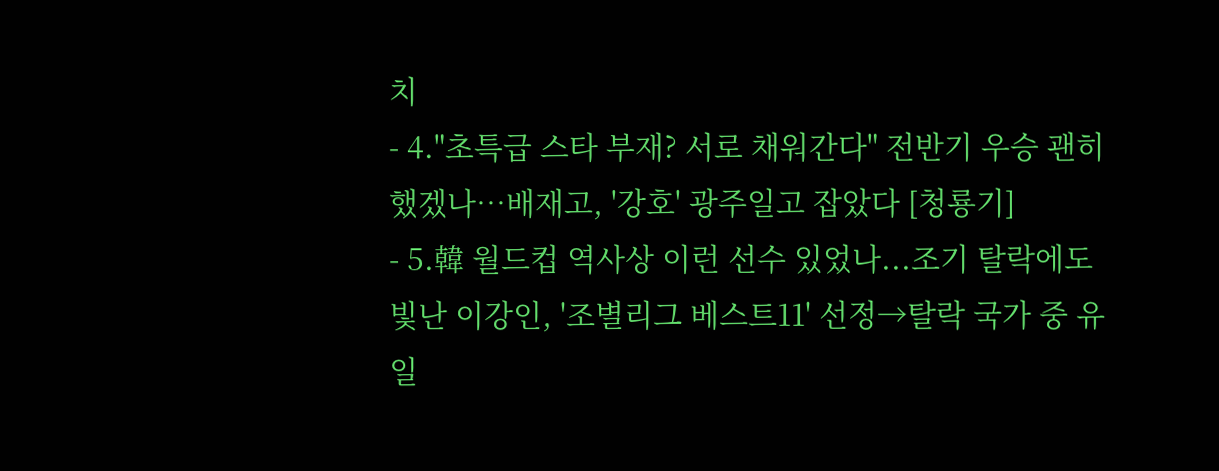치
- 4."초특급 스타 부재? 서로 채워간다" 전반기 우승 괜히 했겠나…배재고, '강호' 광주일고 잡았다 [청룡기]
- 5.韓 월드컵 역사상 이런 선수 있었나...조기 탈락에도 빛난 이강인, '조별리그 베스트11' 선정→탈락 국가 중 유일